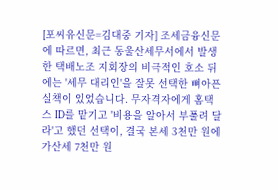[포씨유신문=김대중 기자] 조세금융신문에 따르면, 최근 동울산세무서에서 발생한 택배노조 지회장의 비극적인 호소 뒤에는 '세무 대리인'을 잘못 선택한 뼈아픈 실책이 있었습니다. 무자격자에게 홈택스 ID를 맡기고 '비용을 알아서 부풀려 달라'고 했던 선택이, 결국 본세 3천만 원에 가산세 7천만 원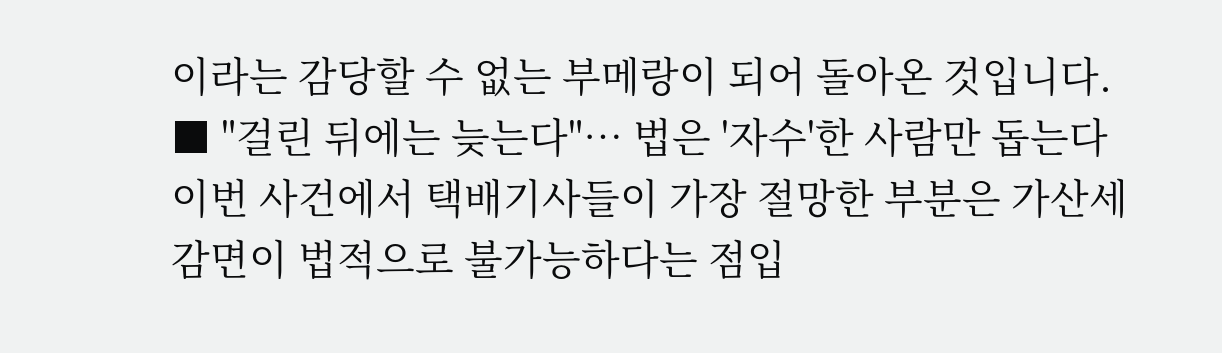이라는 감당할 수 없는 부메랑이 되어 돌아온 것입니다. ■ "걸린 뒤에는 늦는다"… 법은 '자수'한 사람만 돕는다 이번 사건에서 택배기사들이 가장 절망한 부분은 가산세 감면이 법적으로 불가능하다는 점입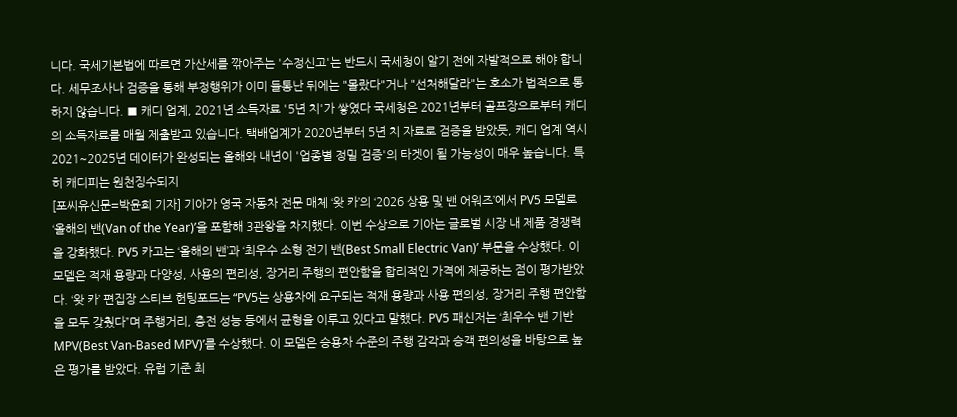니다. 국세기본법에 따르면 가산세를 깎아주는 '수정신고'는 반드시 국세청이 알기 전에 자발적으로 해야 합니다. 세무조사나 검증을 통해 부정행위가 이미 들통난 뒤에는 "몰랐다"거나 "선처해달라"는 호소가 법적으로 통하지 않습니다. ■ 캐디 업계, 2021년 소득자료 '5년 치'가 쌓였다 국세청은 2021년부터 골프장으로부터 캐디의 소득자료를 매월 제출받고 있습니다. 택배업계가 2020년부터 5년 치 자료로 검증을 받았듯, 캐디 업계 역시 2021~2025년 데이터가 완성되는 올해와 내년이 '업종별 정밀 검증'의 타겟이 될 가능성이 매우 높습니다. 특히 캐디피는 원천징수되지
[포씨유신문=박윤희 기자] 기아가 영국 자동차 전문 매체 ‘왓 카’의 ‘2026 상용 및 밴 어워즈’에서 PV5 모델로 ‘올해의 밴(Van of the Year)’을 포함해 3관왕을 차지했다. 이번 수상으로 기아는 글로벌 시장 내 제품 경쟁력을 강화했다. PV5 카고는 ‘올해의 밴’과 ‘최우수 소형 전기 밴(Best Small Electric Van)’ 부문을 수상했다. 이 모델은 적재 용량과 다양성, 사용의 편리성, 장거리 주행의 편안함을 합리적인 가격에 제공하는 점이 평가받았다. ‘왓 카’ 편집장 스티브 헌팅포드는 “PV5는 상용차에 요구되는 적재 용량과 사용 편의성, 장거리 주행 편안함을 모두 갖췄다”며 주행거리, 충전 성능 등에서 균형을 이루고 있다고 말했다. PV5 패신저는 ‘최우수 밴 기반 MPV(Best Van-Based MPV)’를 수상했다. 이 모델은 승용차 수준의 주행 감각과 승객 편의성을 바탕으로 높은 평가를 받았다. 유럽 기준 최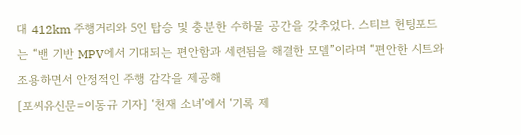대 412km 주행거리와 5인 탑승 및 충분한 수하물 공간을 갖추었다. 스티브 헌팅포드는 “밴 기반 MPV에서 기대되는 편안함과 세련됨을 해결한 모델”이라며 “편안한 시트와 조용하면서 안정적인 주행 감각을 제공해
[포씨유신문=이동규 기자] ‘천재 소녀’에서 ‘기록 제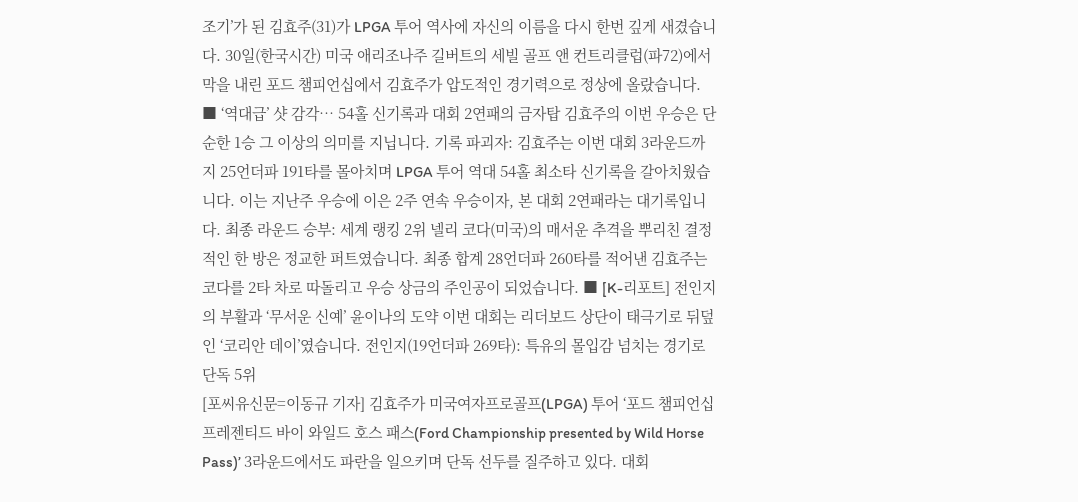조기’가 된 김효주(31)가 LPGA 투어 역사에 자신의 이름을 다시 한번 깊게 새겼습니다. 30일(한국시간) 미국 애리조나주 길버트의 세빌 골프 앤 컨트리클럽(파72)에서 막을 내린 포드 챔피언십에서 김효주가 압도적인 경기력으로 정상에 올랐습니다. ■ ‘역대급’ 샷 감각… 54홀 신기록과 대회 2연패의 금자탑 김효주의 이번 우승은 단순한 1승 그 이상의 의미를 지닙니다. 기록 파괴자: 김효주는 이번 대회 3라운드까지 25언더파 191타를 몰아치며 LPGA 투어 역대 54홀 최소타 신기록을 갈아치웠습니다. 이는 지난주 우승에 이은 2주 연속 우승이자, 본 대회 2연패라는 대기록입니다. 최종 라운드 승부: 세계 랭킹 2위 넬리 코다(미국)의 매서운 추격을 뿌리친 결정적인 한 방은 정교한 퍼트였습니다. 최종 합계 28언더파 260타를 적어낸 김효주는 코다를 2타 차로 따돌리고 우승 상금의 주인공이 되었습니다. ■ [K-리포트] 전인지의 부활과 ‘무서운 신예’ 윤이나의 도약 이번 대회는 리더보드 상단이 태극기로 뒤덮인 ‘코리안 데이’였습니다. 전인지(19언더파 269타): 특유의 몰입감 넘치는 경기로 단독 5위
[포씨유신문=이동규 기자] 김효주가 미국여자프로골프(LPGA) 투어 ‘포드 챔피언십 프레젠티드 바이 와일드 호스 패스(Ford Championship presented by Wild Horse Pass)’ 3라운드에서도 파란을 일으키며 단독 선두를 질주하고 있다. 대회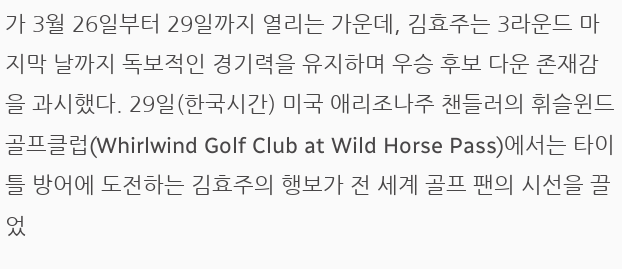가 3월 26일부터 29일까지 열리는 가운데, 김효주는 3라운드 마지막 날까지 독보적인 경기력을 유지하며 우승 후보 다운 존재감을 과시했다. 29일(한국시간) 미국 애리조나주 챈들러의 휘슬윈드 골프클럽(Whirlwind Golf Club at Wild Horse Pass)에서는 타이틀 방어에 도전하는 김효주의 행보가 전 세계 골프 팬의 시선을 끌었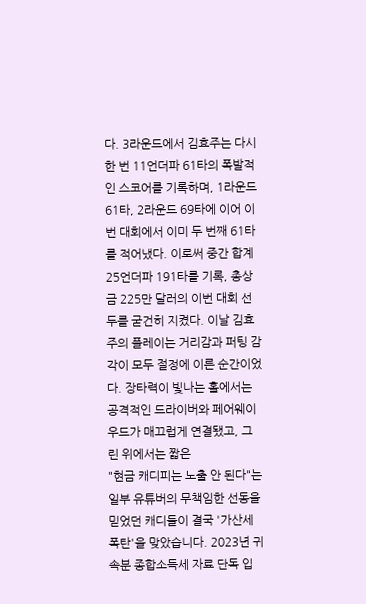다. 3라운드에서 김효주는 다시 한 번 11언더파 61타의 폭발적인 스코어를 기록하며, 1라운드 61타, 2라운드 69타에 이어 이번 대회에서 이미 두 번째 61타를 적어냈다. 이로써 중간 합계 25언더파 191타를 기록, 총상금 225만 달러의 이번 대회 선두를 굳건히 지켰다. 이날 김효주의 플레이는 거리감과 퍼팅 감각이 모두 절정에 이른 순간이었다. 장타력이 빛나는 홀에서는 공격적인 드라이버와 페어웨이 우드가 매끄럽게 연결됐고, 그린 위에서는 짧은
"현금 캐디피는 노출 안 된다"는 일부 유튜버의 무책임한 선동을 믿었던 캐디들이 결국 '가산세 폭탄'을 맞았습니다. 2023년 귀속분 종합소득세 자료 단독 입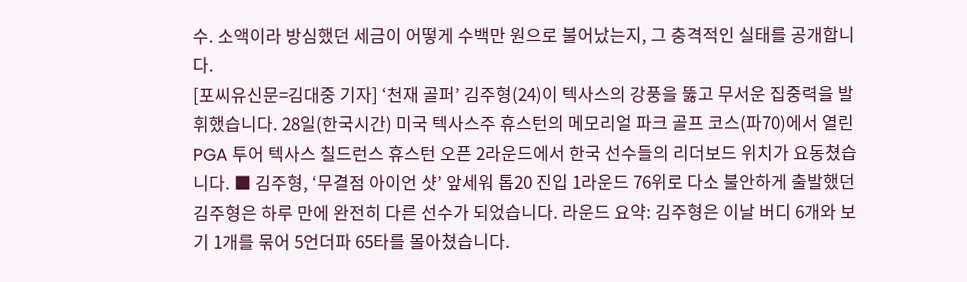수. 소액이라 방심했던 세금이 어떻게 수백만 원으로 불어났는지, 그 충격적인 실태를 공개합니다.
[포씨유신문=김대중 기자] ‘천재 골퍼’ 김주형(24)이 텍사스의 강풍을 뚫고 무서운 집중력을 발휘했습니다. 28일(한국시간) 미국 텍사스주 휴스턴의 메모리얼 파크 골프 코스(파70)에서 열린 PGA 투어 텍사스 칠드런스 휴스턴 오픈 2라운드에서 한국 선수들의 리더보드 위치가 요동쳤습니다. ■ 김주형, ‘무결점 아이언 샷’ 앞세워 톱20 진입 1라운드 76위로 다소 불안하게 출발했던 김주형은 하루 만에 완전히 다른 선수가 되었습니다. 라운드 요약: 김주형은 이날 버디 6개와 보기 1개를 묶어 5언더파 65타를 몰아쳤습니다.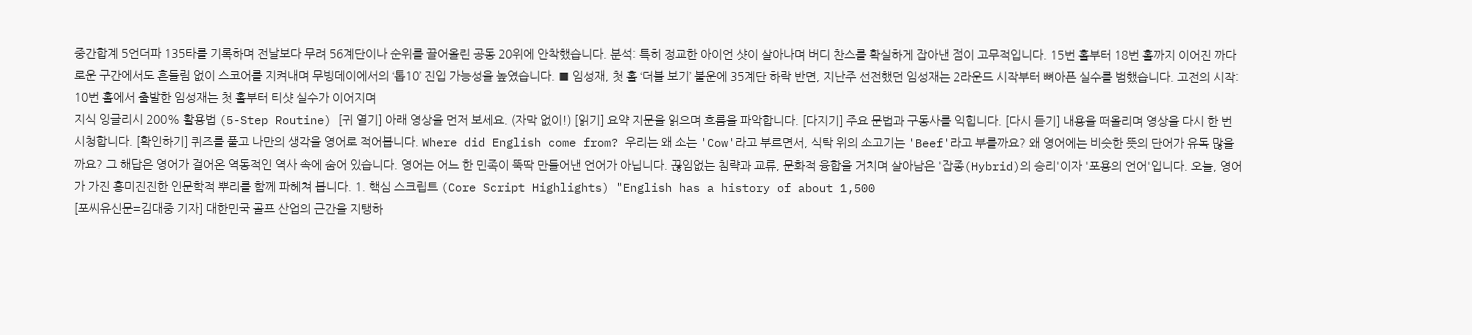중간합계 5언더파 135타를 기록하며 전날보다 무려 56계단이나 순위를 끌어올린 공동 20위에 안착했습니다. 분석: 특히 정교한 아이언 샷이 살아나며 버디 찬스를 확실하게 잡아낸 점이 고무적입니다. 15번 홀부터 18번 홀까지 이어진 까다로운 구간에서도 흔들림 없이 스코어를 지켜내며 무빙데이에서의 ‘톱10’ 진입 가능성을 높였습니다. ■ 임성재, 첫 홀 ‘더블 보기’ 불운에 35계단 하락 반면, 지난주 선전했던 임성재는 2라운드 시작부터 뼈아픈 실수를 범했습니다. 고전의 시작: 10번 홀에서 출발한 임성재는 첫 홀부터 티샷 실수가 이어지며
지식 잉글리시 200% 활용법 (5-Step Routine) [귀 열기] 아래 영상을 먼저 보세요. (자막 없이!) [읽기] 요약 지문을 읽으며 흐름을 파악합니다. [다지기] 주요 문법과 구동사를 익힙니다. [다시 듣기] 내용을 떠올리며 영상을 다시 한 번 시청합니다. [확인하기] 퀴즈를 풀고 나만의 생각을 영어로 적어봅니다. Where did English come from? 우리는 왜 소는 'Cow'라고 부르면서, 식탁 위의 소고기는 'Beef'라고 부를까요? 왜 영어에는 비슷한 뜻의 단어가 유독 많을까요? 그 해답은 영어가 걸어온 역동적인 역사 속에 숨어 있습니다. 영어는 어느 한 민족이 뚝딱 만들어낸 언어가 아닙니다. 끊임없는 침략과 교류, 문화적 융합을 거치며 살아남은 '잡종(Hybrid)의 승리'이자 '포용의 언어'입니다. 오늘, 영어가 가진 흥미진진한 인문학적 뿌리를 함께 파헤쳐 봅니다. 1. 핵심 스크립트 (Core Script Highlights) "English has a history of about 1,500
[포씨유신문=김대중 기자] 대한민국 골프 산업의 근간을 지탱하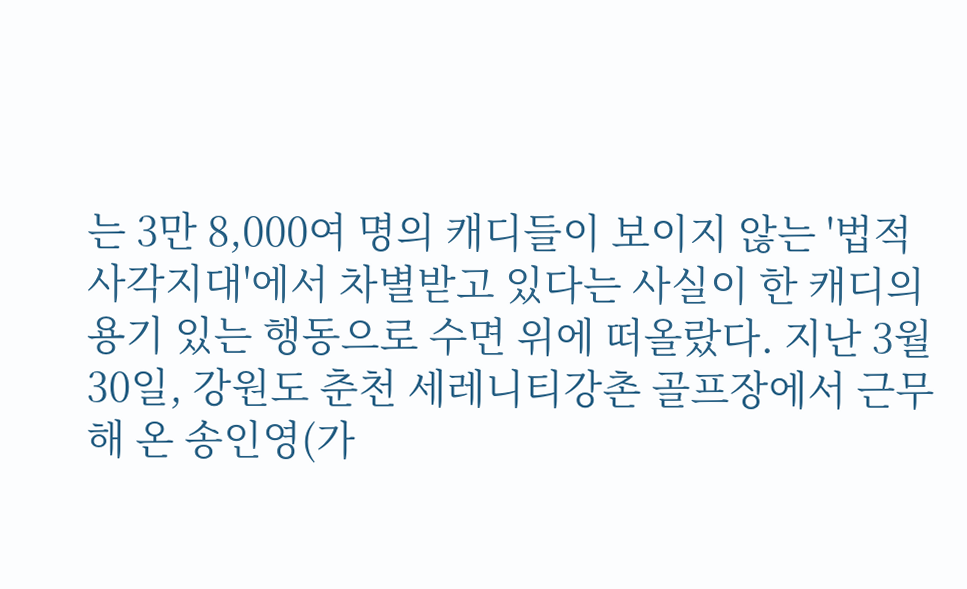는 3만 8,000여 명의 캐디들이 보이지 않는 '법적 사각지대'에서 차별받고 있다는 사실이 한 캐디의 용기 있는 행동으로 수면 위에 떠올랐다. 지난 3월 30일, 강원도 춘천 세레니티강촌 골프장에서 근무해 온 송인영(가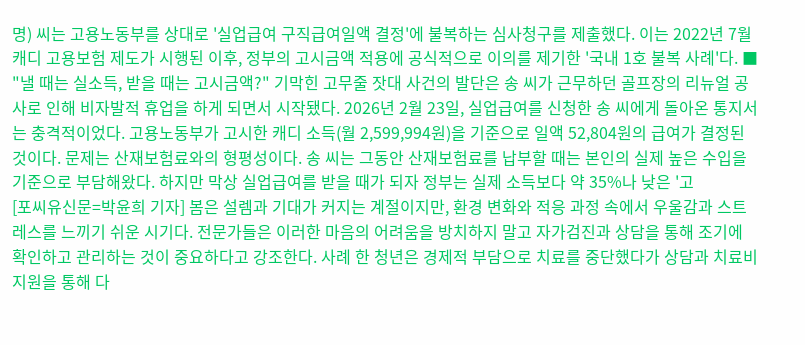명) 씨는 고용노동부를 상대로 '실업급여 구직급여일액 결정'에 불복하는 심사청구를 제출했다. 이는 2022년 7월 캐디 고용보험 제도가 시행된 이후, 정부의 고시금액 적용에 공식적으로 이의를 제기한 '국내 1호 불복 사례'다. ■ "낼 때는 실소득, 받을 때는 고시금액?" 기막힌 고무줄 잣대 사건의 발단은 송 씨가 근무하던 골프장의 리뉴얼 공사로 인해 비자발적 휴업을 하게 되면서 시작됐다. 2026년 2월 23일, 실업급여를 신청한 송 씨에게 돌아온 통지서는 충격적이었다. 고용노동부가 고시한 캐디 소득(월 2,599,994원)을 기준으로 일액 52,804원의 급여가 결정된 것이다. 문제는 산재보험료와의 형평성이다. 송 씨는 그동안 산재보험료를 납부할 때는 본인의 실제 높은 수입을 기준으로 부담해왔다. 하지만 막상 실업급여를 받을 때가 되자 정부는 실제 소득보다 약 35%나 낮은 '고
[포씨유신문=박윤희 기자] 봄은 설렘과 기대가 커지는 계절이지만, 환경 변화와 적응 과정 속에서 우울감과 스트레스를 느끼기 쉬운 시기다. 전문가들은 이러한 마음의 어려움을 방치하지 말고 자가검진과 상담을 통해 조기에 확인하고 관리하는 것이 중요하다고 강조한다. 사례 한 청년은 경제적 부담으로 치료를 중단했다가 상담과 치료비 지원을 통해 다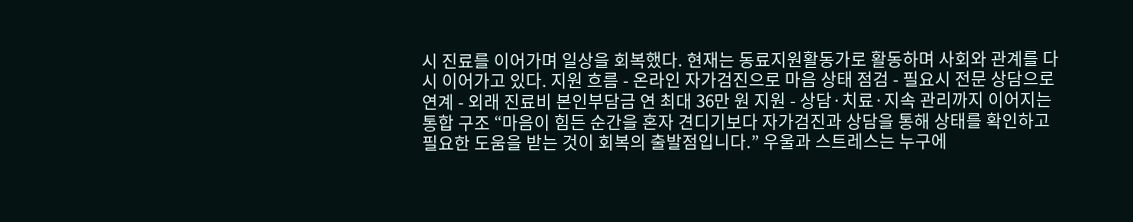시 진료를 이어가며 일상을 회복했다. 현재는 동료지원활동가로 활동하며 사회와 관계를 다시 이어가고 있다. 지원 흐름 - 온라인 자가검진으로 마음 상태 점검 - 필요시 전문 상담으로 연계 - 외래 진료비 본인부담금 연 최대 36만 원 지원 - 상담·치료·지속 관리까지 이어지는 통합 구조 “마음이 힘든 순간을 혼자 견디기보다 자가검진과 상담을 통해 상태를 확인하고 필요한 도움을 받는 것이 회복의 출발점입니다.” 우울과 스트레스는 누구에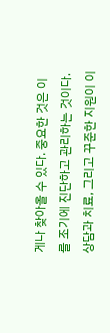게나 찾아올 수 있다. 중요한 것은 이를 조기에 진단하고 관리하는 것이다. 상담과 치료, 그리고 꾸준한 지원이 이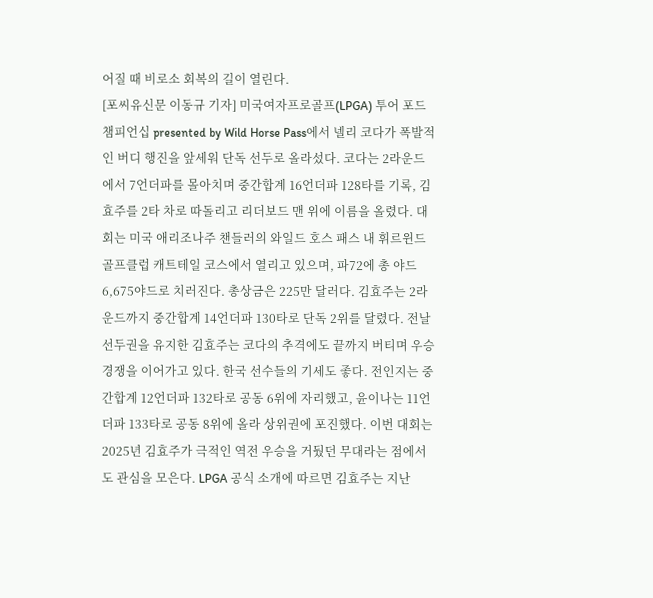어질 때 비로소 회복의 길이 열린다.
[포씨유신문 이동규 기자] 미국여자프로골프(LPGA) 투어 포드 챔피언십 presented by Wild Horse Pass에서 넬리 코다가 폭발적인 버디 행진을 앞세워 단독 선두로 올라섰다. 코다는 2라운드에서 7언더파를 몰아치며 중간합계 16언더파 128타를 기록, 김효주를 2타 차로 따돌리고 리더보드 맨 위에 이름을 올렸다. 대회는 미국 애리조나주 챈들러의 와일드 호스 패스 내 휘르윈드 골프클럽 캐트테일 코스에서 열리고 있으며, 파72에 총 야드 6,675야드로 치러진다. 총상금은 225만 달러다. 김효주는 2라운드까지 중간합계 14언더파 130타로 단독 2위를 달렸다. 전날 선두권을 유지한 김효주는 코다의 추격에도 끝까지 버티며 우승 경쟁을 이어가고 있다. 한국 선수들의 기세도 좋다. 전인지는 중간합계 12언더파 132타로 공동 6위에 자리했고, 윤이나는 11언더파 133타로 공동 8위에 올라 상위권에 포진했다. 이번 대회는 2025년 김효주가 극적인 역전 우승을 거뒀던 무대라는 점에서도 관심을 모은다. LPGA 공식 소개에 따르면 김효주는 지난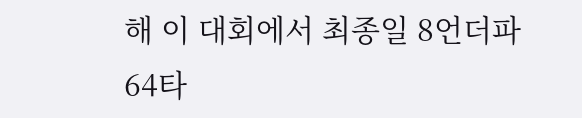해 이 대회에서 최종일 8언더파 64타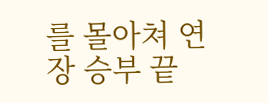를 몰아쳐 연장 승부 끝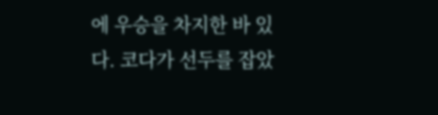에 우승을 차지한 바 있다. 코다가 선두를 잡았